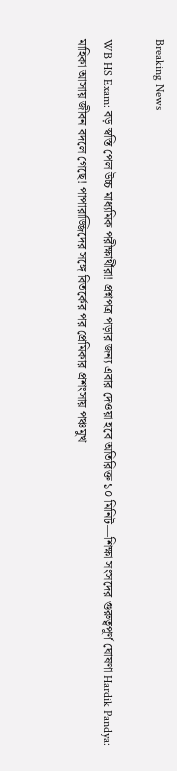Breaking News

WB HS Exam: বড় স্বস্তি পেল উচ্চ মাধ্যমিক পরীক্ষার্থীরা! প্রশ্নপত্র পড়ার জন্য এবার দেওয়া হবে অতিরিক্ত ১০ মিনিট—শিক্ষা সংসদের গুরুত্বপূর্ণ ঘোষণা Hardik Pandya: মাহিকা আসায় জীবন বদলে গেছে! পাপারাজ্জিদের সঙ্গে বিতর্কের পর প্রেমিকার প্রশংসায় পঞ্চমুখ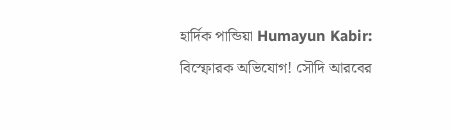হার্দিক পান্ডিয়া Humayun Kabir: বিস্ফোরক অভিযোগ! সৌদি আরবের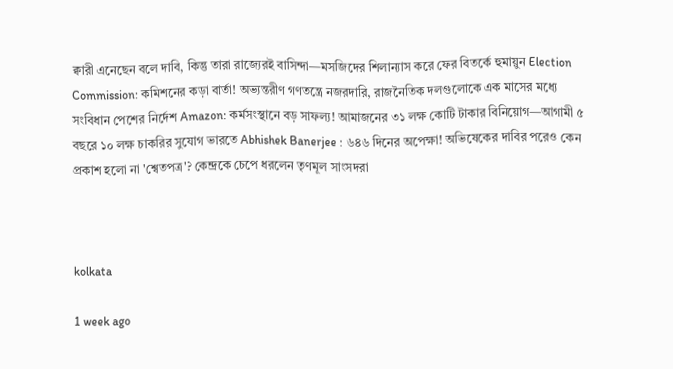ক্বারী এনেছেন বলে দাবি, কিন্তু তারা রাজ্যেরই বাসিন্দা—মসজিদের শিলান্যাস করে ফের বিতর্কে হুমায়ুন Election Commission: কমিশনের কড়া বার্তা! অভ্যন্তরীণ গণতন্ত্রে নজরদারি, রাজনৈতিক দলগুলোকে এক মাসের মধ্যে সংবিধান পেশের নির্দেশ Amazon: কর্মসংস্থানে বড় সাফল্য! আমাজনের ৩১ লক্ষ কোটি টাকার বিনিয়োগ—আগামী ৫ বছরে ১০ লক্ষ চাকরির সুযোগ ভারতে Abhishek Banerjee : ৬৪৬ দিনের অপেক্ষা! অভিষেকের দাবির পরেও কেন প্রকাশ হলো না 'শ্বেতপত্র'? কেন্দ্রকে চেপে ধরলেন তৃণমূল সাংসদরা



kolkata

1 week ago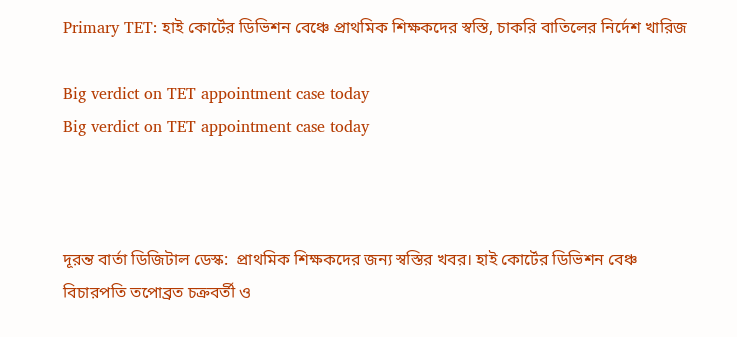Primary TET: হাই কোর্টের ডিভিশন বেঞ্চে প্রাথমিক শিক্ষকদের স্বস্তি, চাকরি বাতিলের নির্দেশ খারিজ

Big verdict on TET appointment case today
Big verdict on TET appointment case today



দূরন্ত বার্তা ডিজিটাল ডেস্ক:  প্রাথমিক শিক্ষকদের জন্য স্বস্তির খবর। হাই কোর্টের ডিভিশন বেঞ্চ বিচারপতি তপোব্রত চক্রবর্তী ও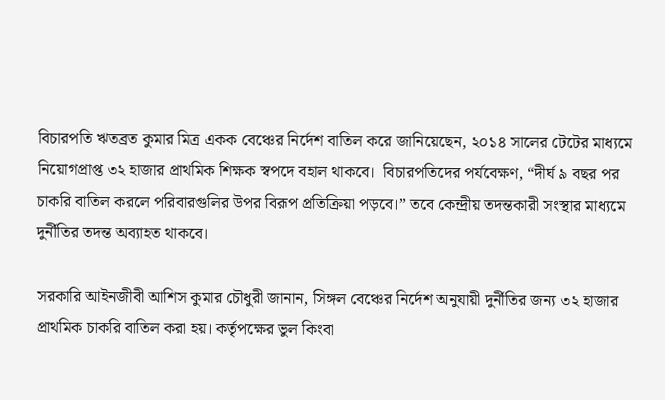বিচারপতি ঋতব্রত কুমার মিত্র একক বেঞ্চের নির্দেশ বাতিল করে জানিয়েছেন, ২০১৪ সালের টেটের মাধ্যমে নিয়োগপ্রাপ্ত ৩২ হাজার প্রাথমিক শিক্ষক স্বপদে বহাল থাকবে।  বিচারপতিদের পর্যবেক্ষণ, “দীর্ঘ ৯ বছর পর চাকরি বাতিল করলে পরিবারগুলির উপর বিরূপ প্রতিক্রিয়া পড়বে।” তবে কেন্দ্রীয় তদন্তকারী সংস্থার মাধ্যমে দুর্নীতির তদন্ত অব্যাহত থাকবে।

সরকারি আইনজীবী আশিস কুমার চৌধুরী জানান, সিঙ্গল বেঞ্চের নির্দেশ অনুযায়ী দুর্নীতির জন্য ৩২ হাজার প্রাথমিক চাকরি বাতিল করা হয়। কর্তৃপক্ষের ভুল কিংবা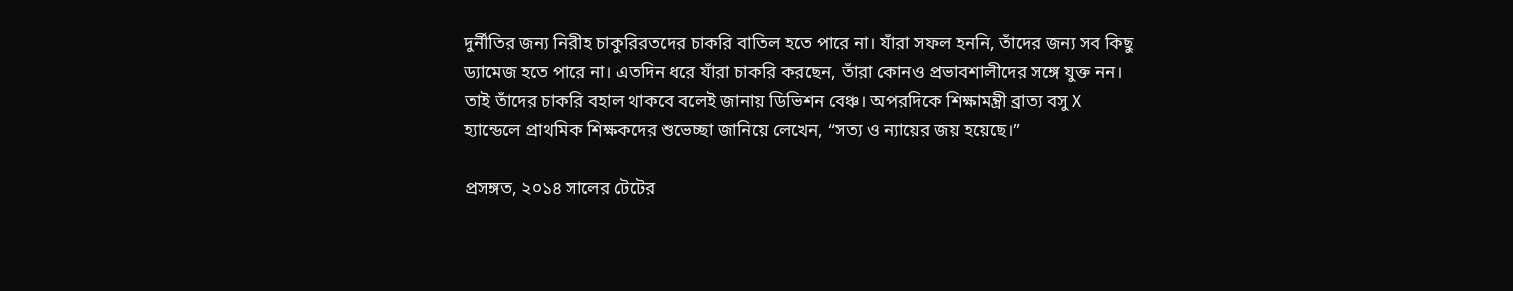দুর্নীতির জন্য নিরীহ চাকুরিরতদের চাকরি বাতিল হতে পারে না। যাঁরা সফল হননি, তাঁদের জন্য সব কিছু ড্যামেজ হতে পারে না। এতদিন ধরে যাঁরা চাকরি করছেন, তাঁরা কোনও প্রভাবশালীদের সঙ্গে যুক্ত নন। তাই তাঁদের চাকরি বহাল থাকবে বলেই জানায় ডিভিশন বেঞ্চ। অপরদিকে শিক্ষামন্ত্রী ব্রাত্য বসু X হ্যান্ডেলে প্রাথমিক শিক্ষকদের শুভেচ্ছা জানিয়ে লেখেন, “সত‍্য ও ন্যায়ের জয় হয়েছে।”

প্রসঙ্গত, ২০১৪ সালের টেটের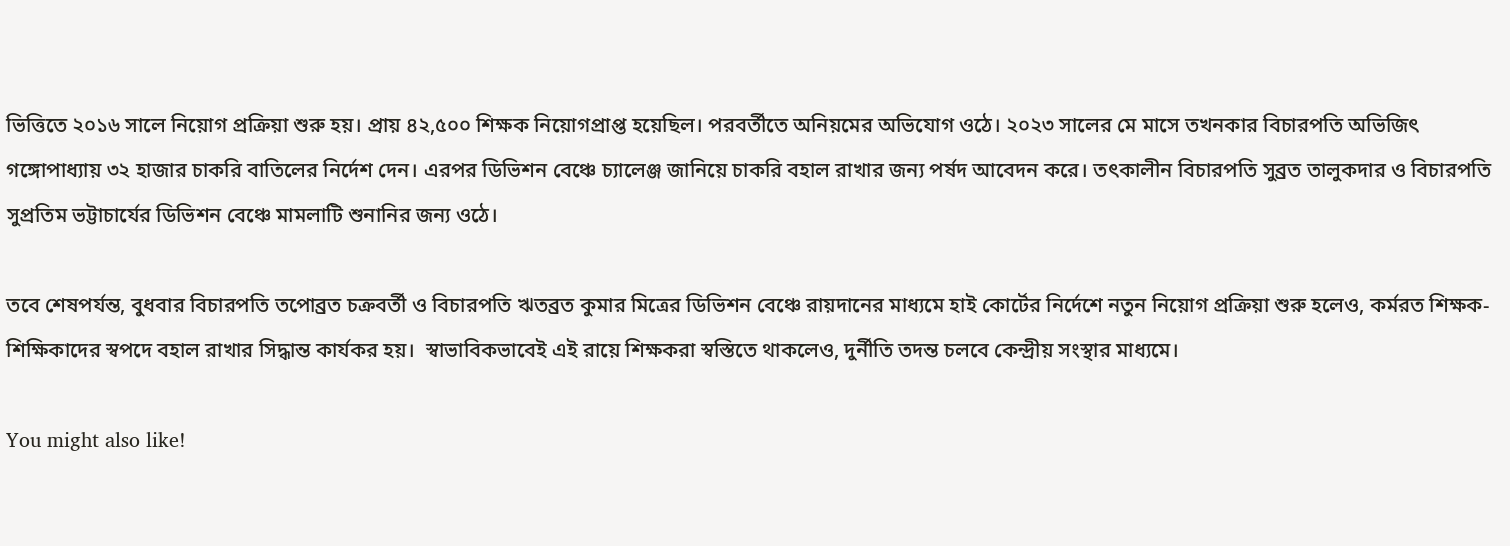ভিত্তিতে ২০১৬ সালে নিয়োগ প্রক্রিয়া শুরু হয়। প্রায় ৪২,৫০০ শিক্ষক নিয়োগপ্রাপ্ত হয়েছিল। পরবর্তীতে অনিয়মের অভিযোগ ওঠে। ২০২৩ সালের মে মাসে তখনকার বিচারপতি অভিজিৎ গঙ্গোপাধ্যায় ৩২ হাজার চাকরি বাতিলের নির্দেশ দেন। এরপর ডিভিশন বেঞ্চে চ্যালেঞ্জ জানিয়ে চাকরি বহাল রাখার জন্য পর্ষদ আবেদন করে। তৎকালীন বিচারপতি সুব্রত তালুকদার ও বিচারপতি সুপ্রতিম ভট্টাচার্যের ডিভিশন বেঞ্চে মামলাটি শুনানির জন্য ওঠে।

তবে শেষপর্যন্ত, বুধবার বিচারপতি তপোব্রত চক্রবর্তী ও বিচারপতি ঋতব্রত কুমার মিত্রের ডিভিশন বেঞ্চে রায়দানের মাধ্যমে হাই কোর্টের নির্দেশে নতুন নিয়োগ প্রক্রিয়া শুরু হলেও, কর্মরত শিক্ষক-শিক্ষিকাদের স্বপদে বহাল রাখার সিদ্ধান্ত কার্যকর হয়।  স্বাভাবিকভাবেই এই রায়ে শিক্ষকরা স্বস্তিতে থাকলেও, দুর্নীতি তদন্ত চলবে কেন্দ্রীয় সংস্থার মাধ্যমে।

You might also like!